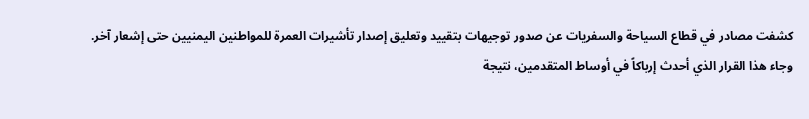كشفت مصادر في قطاع السياحة والسفريات عن صدور توجيهات بتقييد وتعليق إصدار تأشيرات العمرة للمواطنين اليمنيين حتى إشعار آخر.
وجاء هذا القرار الذي أحدث إرباكاً في أوساط المتقدمين، نتيجة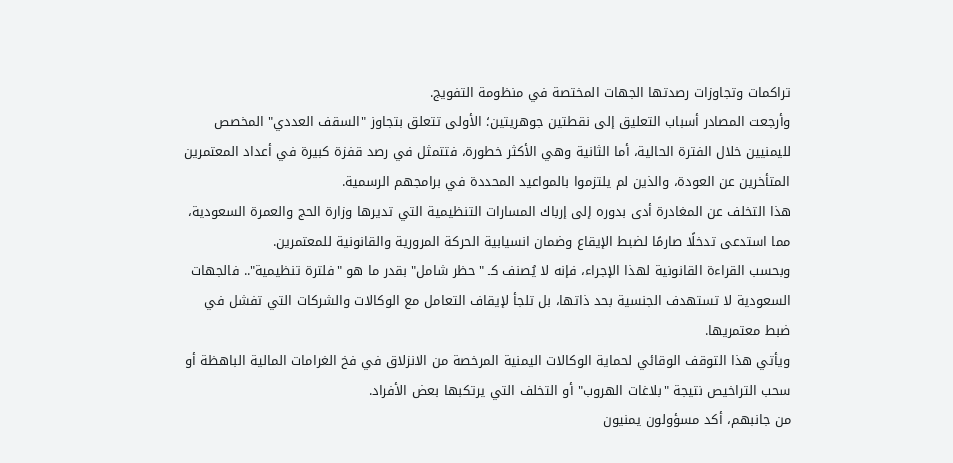تراكمات وتجاوزات رصدتها الجهات المختصة في منظومة التفويج.
وأرجعت المصادر أسباب التعليق إلى نقطتين جوهريتين؛ الأولى تتعلق بتجاوز "السقف العددي" المخصص لليمنيين خلال الفترة الحالية، أما الثانية وهي الأكثر خطورة، فتتمثل في رصد قفزة كبيرة في أعداد المعتمرين المتأخرين عن العودة، والذين لم يلتزموا بالمواعيد المحددة في برامجهم الرسمية.
هذا التخلف عن المغادرة أدى بدوره إلى إرباك المسارات التنظيمية التي تديرها وزارة الحج والعمرة السعودية، مما استدعى تدخلًا صارمًا لضبط الإيقاع وضمان انسيابية الحركة المرورية والقانونية للمعتمرين.
وبحسب القراءة القانونية لهذا الإجراء، فإنه لا يُصنف كـ "حظر شامل" بقدر ما هو "فلترة تنظيمية".. فالجهات السعودية لا تستهدف الجنسية بحد ذاتها، بل تلجأ لإيقاف التعامل مع الوكالات والشركات التي تفشل في ضبط معتمريها.
ويأتي هذا التوقف الوقائي لحماية الوكالات اليمنية المرخصة من الانزلاق في فخ الغرامات المالية الباهظة أو سحب التراخيص نتيجة "بلاغات الهروب" أو التخلف التي يرتكبها بعض الأفراد.
من جانبهم، أكد مسؤولون يمنيون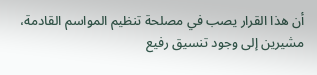أن هذا القرار يصب في مصلحة تنظيم المواسم القادمة، مشيرين إلى وجود تنسيق رفيع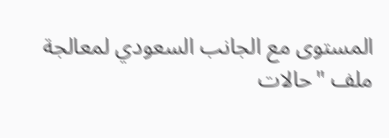المستوى مع الجانب السعودي لمعالجة ملف "حالات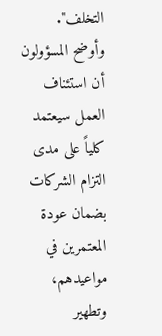التخلف".
وأوضح المسؤولون أن استئناف العمل سيعتمد كلياً على مدى التزام الشركات بضمان عودة المعتمرين في مواعيدهم، وتطهير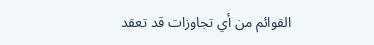القوائم من أي تجاوزات قد تعقد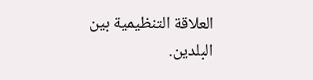العلاقة التنظيمية بين البلدين.